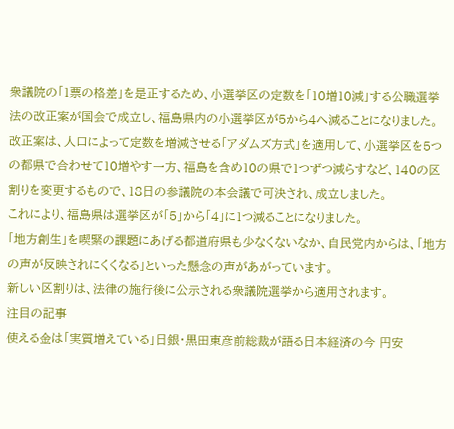衆議院の「1票の格差」を是正するため、小選挙区の定数を「10増10減」する公職選挙法の改正案が国会で成立し、福島県内の小選挙区が5から4へ減ることになりました。
改正案は、人口によって定数を増減させる「アダムズ方式」を適用して、小選挙区を5つの都県で合わせて10増やす一方、福島を含め10の県で1つずつ減らすなど、140の区割りを変更するもので、18日の参議院の本会議で可決され、成立しました。
これにより、福島県は選挙区が「5」から「4」に1つ減ることになりました。
「地方創生」を喫緊の課題にあげる都道府県も少なくないなか、自民党内からは、「地方の声が反映されにくくなる」といった懸念の声があがっています。
新しい区割りは、法律の施行後に公示される衆議院選挙から適用されます。
注目の記事
使える金は「実質増えている」日銀・黒田東彦前総裁が語る日本経済の今 円安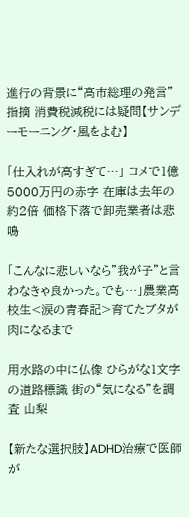進行の背景に“高市総理の発言”指摘 消費税減税には疑問【サンデーモーニング・風をよむ】

「仕入れが高すぎて…」 コメで1億5000万円の赤字 在庫は去年の約2倍 価格下落で卸売業者は悲鳴

「こんなに悲しいなら"我が子"と言わなきゃ良かった。でも…」農業高校生<涙の青春記>育てたブタが肉になるまで

用水路の中に仏像 ひらがな1文字の道路標識 街の“気になる”を調査 山梨

【新たな選択肢】ADHD治療で医師が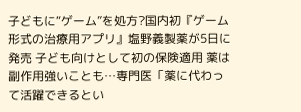子どもに“ゲーム”を処方?国内初『ゲーム形式の治療用アプリ』塩野義製薬が5日に発売 子ども向けとして初の保険適用 薬は副作用強いことも…専門医「薬に代わって活躍できるとい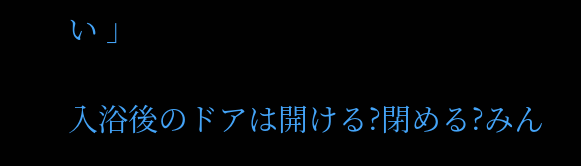い 」

入浴後のドアは開ける?閉める?みん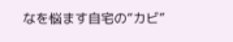なを悩ます自宅の“カビ”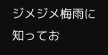ジメジメ梅雨に知ってお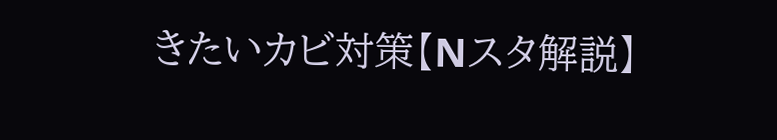きたいカビ対策【Nスタ解説】